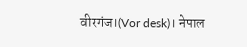वीरगंज।(Vor desk)। नेपाल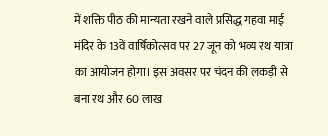में शक्ति पीठ की मान्यता रखने वाले प्रसिद्ध गहवा माई मंदिर के 13वें वार्षिकोत्सव पर 27 जून को भव्य रथ यात्रा का आयोजन होगा। इस अवसर पर चंदन की लकड़ी से बना रथ और 60 लाख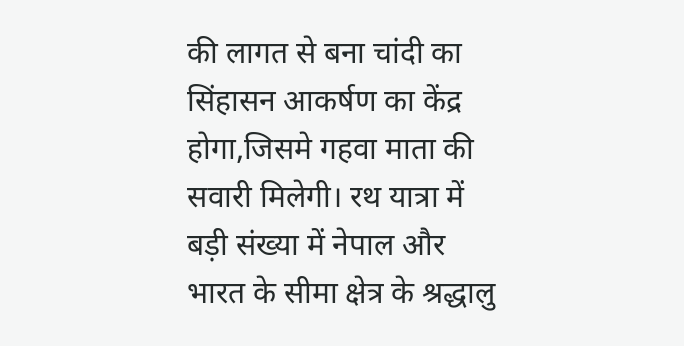की लागत से बना चांदी का सिंहासन आकर्षण का केंद्र होगा,जिसमे गहवा माता की सवारी मिलेगी। रथ यात्रा में बड़ी संख्या में नेपाल और भारत के सीमा क्षेत्र के श्रद्धालु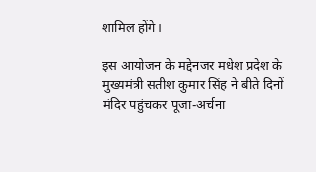शामिल होंगे।

इस आयोजन के मद्देनजर मधेश प्रदेश के मुख्यमंत्री सतीश कुमार सिंह ने बीते दिनों मंदिर पहुंचकर पूजा-अर्चना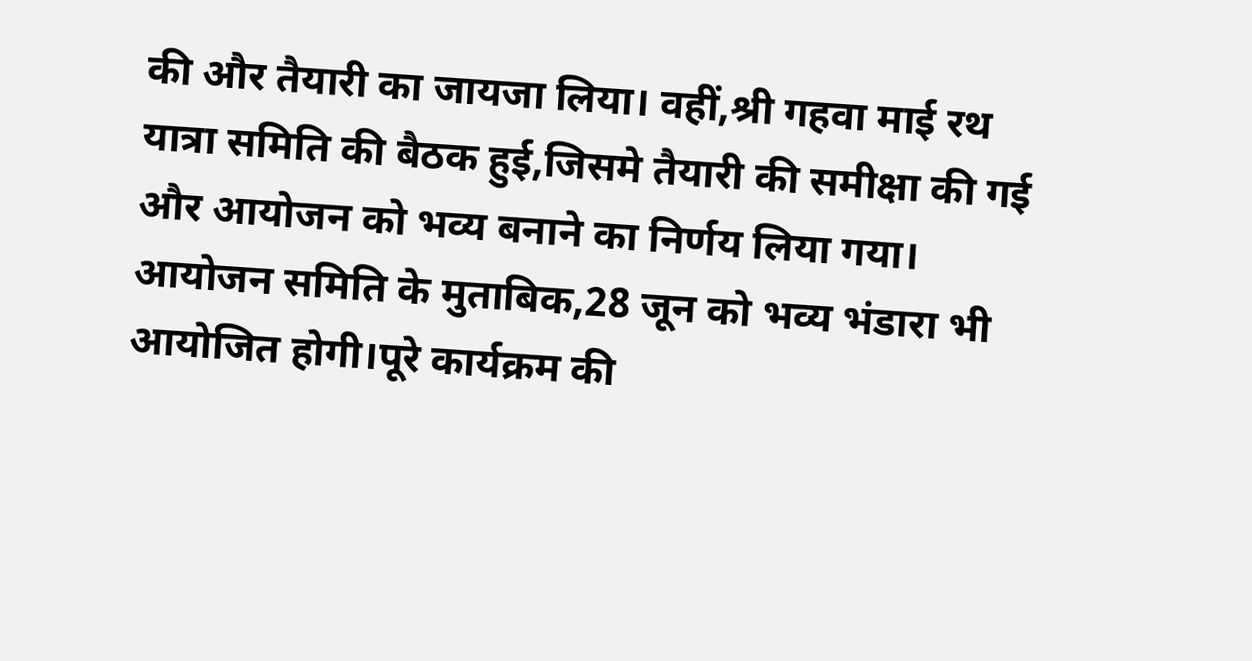की और तैयारी का जायजा लिया। वहीं,श्री गहवा माई रथ यात्रा समिति की बैठक हुई,जिसमे तैयारी की समीक्षा की गई और आयोजन को भव्य बनाने का निर्णय लिया गया।
आयोजन समिति के मुताबिक,28 जून को भव्य भंडारा भी आयोजित होगी।पूरे कार्यक्रम की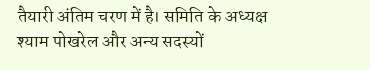तैयारी अंतिम चरण में है। समिति के अध्यक्ष श्याम पोखरेल और अन्य सदस्यों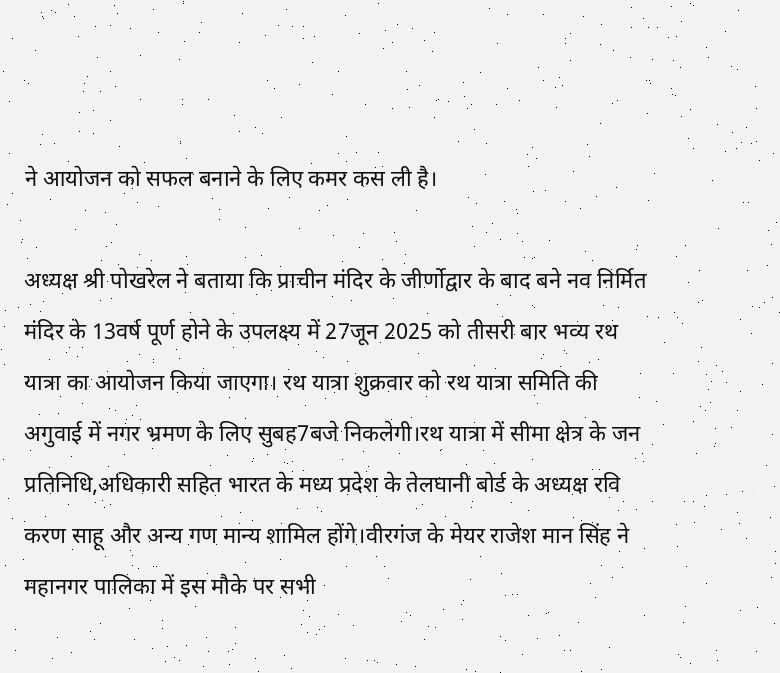ने आयोजन को सफल बनाने के लिए कमर कस ली है।

अध्यक्ष श्री पोखरेल ने बताया कि प्राचीन मंदिर के जीर्णोद्वार के बाद बने नव निर्मित मंदिर के 13वर्ष पूर्ण होने के उपलक्ष्य में 27जून 2025 को तीसरी बार भव्य रथ यात्रा का आयोजन किया जाएगा। रथ यात्रा शुक्रवार को रथ यात्रा समिति की अगुवाई में नगर भ्रमण के लिए सुबह7बजे निकलेगी।रथ यात्रा में सीमा क्षेत्र के जन प्रतिनिधि,अधिकारी सहित भारत के मध्य प्रदेश के तेलघानी बोर्ड के अध्यक्ष रवि करण साहू और अन्य गण मान्य शामिल होंगे।वीरगंज के मेयर राजेश मान सिंह ने महानगर पालिका में इस मौके पर सभी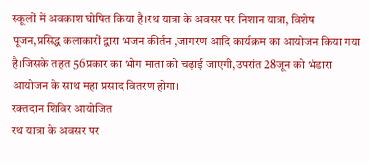स्कूलों में अवकाश घोषित किया है।रथ यात्रा के अवसर पर निशान यात्रा, विशेष पूजन,प्रसिद्ध कलाकारों द्वारा भजन कीर्तन ,जागरण आदि कार्यक्रम का आयोजन किया गया है।जिसके तहत 56प्रकार का भोग माता को चढ़ाई जाएगी,उपरांत 28जून को भंडारा आयोजन के साथ महा प्रसाद वितरण होगा।
रक्तदान शिविर आयोजित
रथ यात्रा के अवसर पर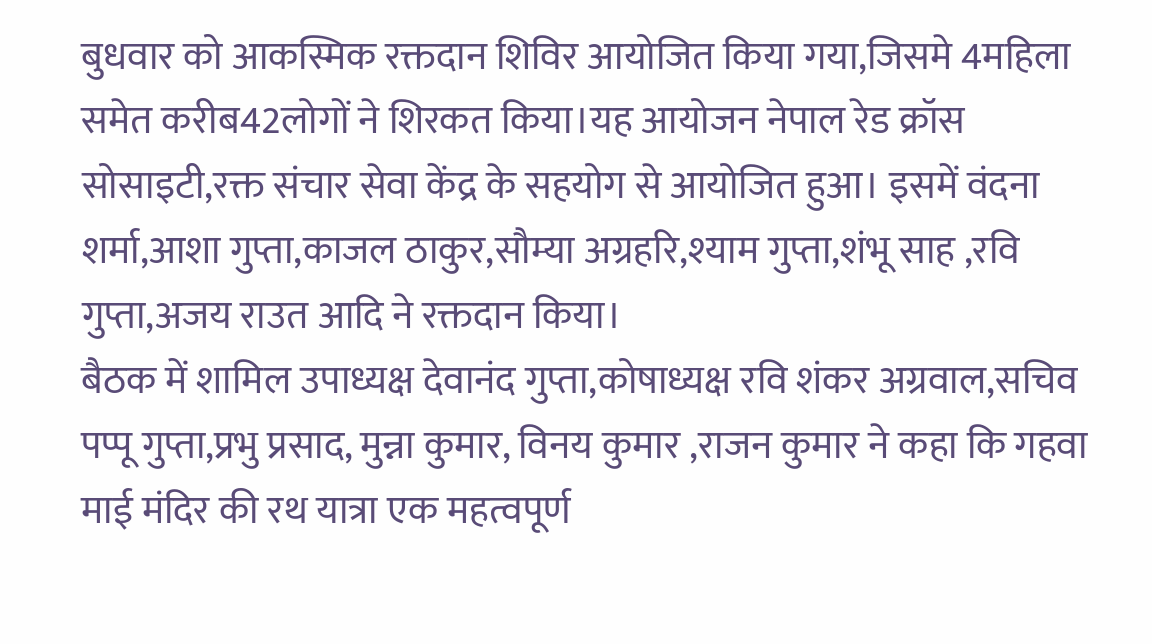बुधवार को आकस्मिक रक्तदान शिविर आयोजित किया गया,जिसमे 4महिला समेत करीब42लोगों ने शिरकत किया।यह आयोजन नेपाल रेड क्रॉस सोसाइटी,रक्त संचार सेवा केंद्र के सहयोग से आयोजित हुआ। इसमें वंदना शर्मा,आशा गुप्ता,काजल ठाकुर,सौम्या अग्रहरि,श्याम गुप्ता,शंभू साह ,रवि गुप्ता,अजय राउत आदि ने रक्तदान किया।
बैठक में शामिल उपाध्यक्ष देवानंद गुप्ता,कोषाध्यक्ष रवि शंकर अग्रवाल,सचिव पप्पू गुप्ता,प्रभु प्रसाद, मुन्ना कुमार, विनय कुमार ,राजन कुमार ने कहा कि गहवा माई मंदिर की रथ यात्रा एक महत्वपूर्ण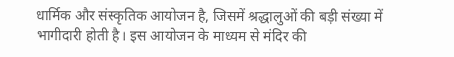धार्मिक और संस्कृतिक आयोजन है, जिसमें श्रद्धालुओं की बड़ी संख्या में भागीदारी होती है। इस आयोजन के माध्यम से मंदिर की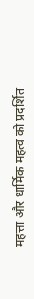महत्ता और धार्मिक महत्व को प्रदर्शित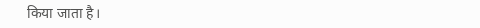किया जाता है।